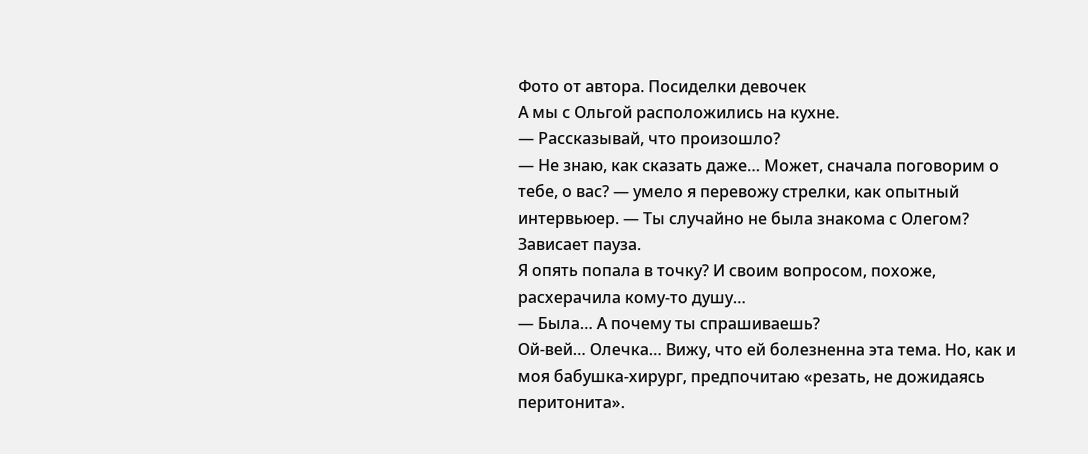Фото от автора. Посиделки девочек
А мы с Ольгой расположились на кухне.
— Рассказывай, что произошло?
— Не знаю, как сказать даже… Может, сначала поговорим о тебе, о вас? — умело я перевожу стрелки, как опытный интервьюер. — Ты случайно не была знакома с Олегом?
Зависает пауза.
Я опять попала в точку? И своим вопросом, похоже, расхерачила кому-то душу…
— Была… А почему ты спрашиваешь?
Ой-вей… Олечка… Вижу, что ей болезненна эта тема. Но, как и моя бабушка-хирург, предпочитаю «резать, не дожидаясь перитонита».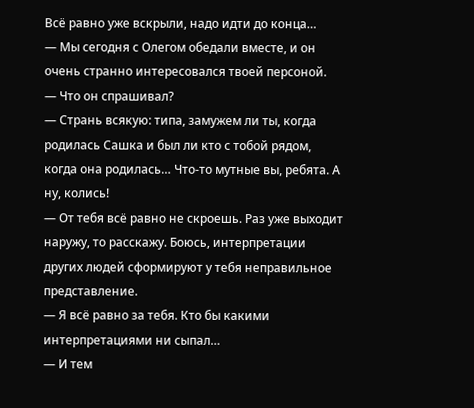Всё равно уже вскрыли, надо идти до конца…
— Мы сегодня с Олегом обедали вместе, и он очень странно интересовался твоей персоной.
— Что он спрашивал?
— Странь всякую: типа, замужем ли ты, когда родилась Сашка и был ли кто с тобой рядом, когда она родилась… Что-то мутные вы, ребята. А ну, колись!
— От тебя всё равно не скроешь. Раз уже выходит наружу, то расскажу. Боюсь, интерпретации других людей сформируют у тебя неправильное представление.
— Я всё равно за тебя. Кто бы какими интерпретациями ни сыпал…
— И тем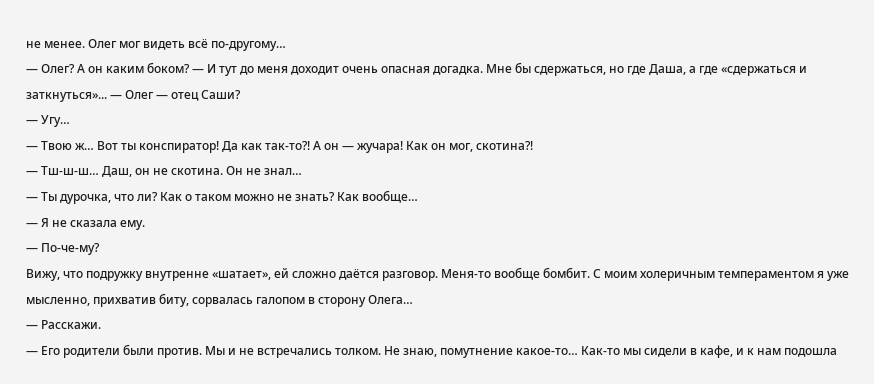не менее. Олег мог видеть всё по-другому…
— Олег? А он каким боком? — И тут до меня доходит очень опасная догадка. Мне бы сдержаться, но где Даша, а где «сдержаться и заткнуться»... — Олег — отец Саши?
— Угу…
— Твою ж… Вот ты конспиратор! Да как так-то?! А он — жучара! Как он мог, скотина?!
— Тш-ш-ш… Даш, он не скотина. Он не знал…
— Ты дурочка, что ли? Как о таком можно не знать? Как вообще…
— Я не сказала ему.
— По-че-му?
Вижу, что подружку внутренне «шатает», ей сложно даётся разговор. Меня-то вообще бомбит. С моим холеричным темпераментом я уже мысленно, прихватив биту, сорвалась галопом в сторону Олега…
— Расскажи.
— Его родители были против. Мы и не встречались толком. Не знаю, помутнение какое-то… Как-то мы сидели в кафе, и к нам подошла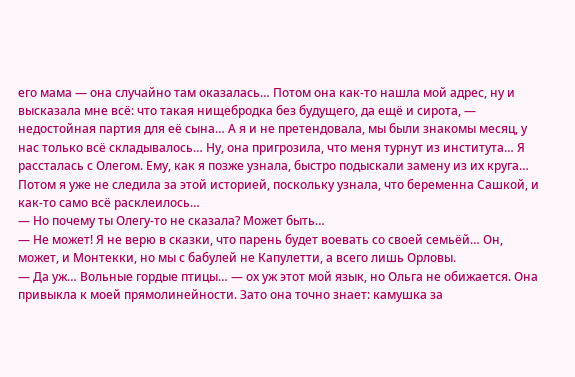его мама — она случайно там оказалась… Потом она как-то нашла мой адрес, ну и высказала мне всё: что такая нищебродка без будущего, да ещё и сирота, — недостойная партия для её сына… А я и не претендовала, мы были знакомы месяц, у нас только всё складывалось… Ну, она пригрозила, что меня турнут из института… Я рассталась с Олегом. Ему, как я позже узнала, быстро подыскали замену из их круга… Потом я уже не следила за этой историей, поскольку узнала, что беременна Сашкой, и как-то само всё расклеилось…
— Но почему ты Олегу-то не сказала? Может быть…
— Не может! Я не верю в сказки, что парень будет воевать со своей семьёй… Он, может, и Монтекки, но мы с бабулей не Капулетти, а всего лишь Орловы.
— Да уж… Вольные гордые птицы… — ох уж этот мой язык, но Ольга не обижается. Она привыкла к моей прямолинейности. Зато она точно знает: камушка за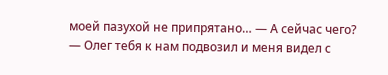моей пазухой не припрятано… — А сейчас чего?
— Олег тебя к нам подвозил и меня видел с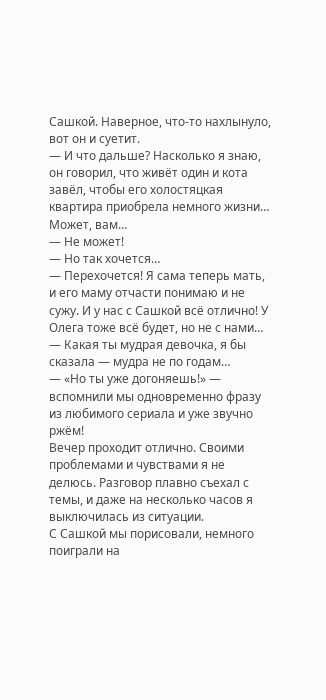Сашкой. Наверное, что-то нахлынуло, вот он и суетит.
— И что дальше? Насколько я знаю, он говорил, что живёт один и кота завёл, чтобы его холостяцкая квартира приобрела немного жизни… Может, вам…
— Не может!
— Но так хочется…
— Перехочется! Я сама теперь мать, и его маму отчасти понимаю и не сужу. И у нас с Сашкой всё отлично! У Олега тоже всё будет, но не с нами…
— Какая ты мудрая девочка, я бы сказала — мудра не по годам…
— «Но ты уже догоняешь!» — вспомнили мы одновременно фразу из любимого сериала и уже звучно ржём!
Вечер проходит отлично. Своими проблемами и чувствами я не делюсь. Разговор плавно съехал с темы, и даже на несколько часов я выключилась из ситуации.
С Сашкой мы порисовали, немного поиграли на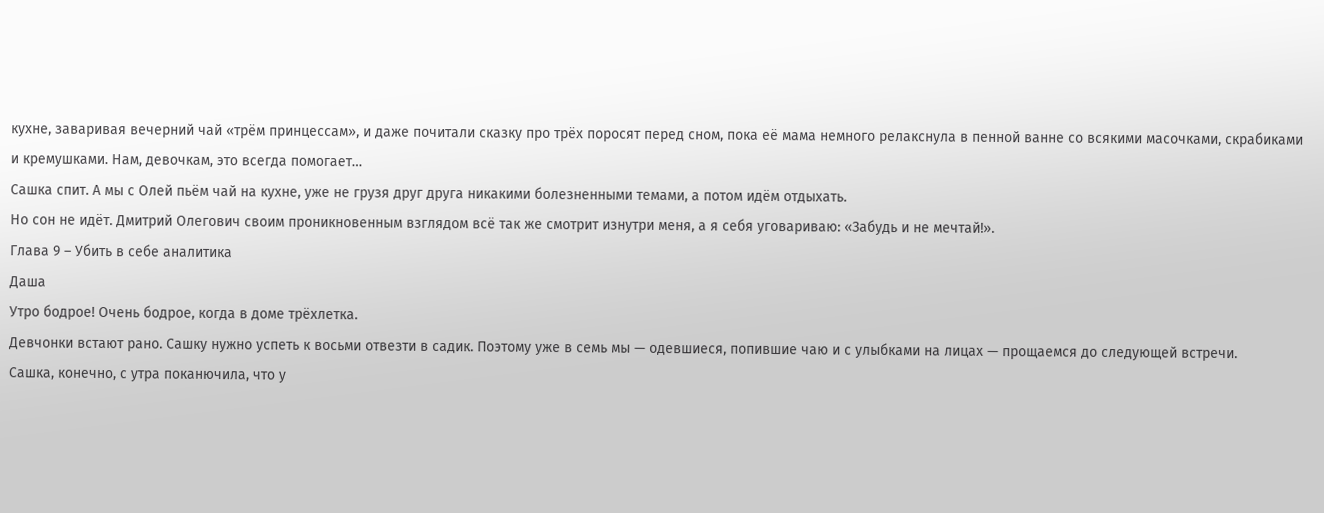кухне, заваривая вечерний чай «трём принцессам», и даже почитали сказку про трёх поросят перед сном, пока её мама немного релакснула в пенной ванне со всякими масочками, скрабиками и кремушками. Нам, девочкам, это всегда помогает…
Сашка спит. А мы с Олей пьём чай на кухне, уже не грузя друг друга никакими болезненными темами, а потом идём отдыхать.
Но сон не идёт. Дмитрий Олегович своим проникновенным взглядом всё так же смотрит изнутри меня, а я себя уговариваю: «Забудь и не мечтай!».
Глава 9 – Убить в себе аналитика
Даша
Утро бодрое! Очень бодрое, когда в доме трёхлетка.
Девчонки встают рано. Сашку нужно успеть к восьми отвезти в садик. Поэтому уже в семь мы — одевшиеся, попившие чаю и с улыбками на лицах — прощаемся до следующей встречи.
Сашка, конечно, с утра поканючила, что у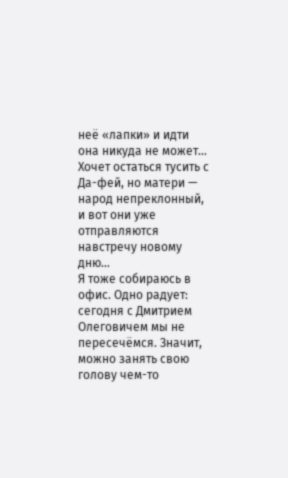неё «лапки» и идти она никуда не может… Хочет остаться тусить с Да-фей, но матери — народ непреклонный, и вот они уже отправляются навстречу новому дню…
Я тоже собираюсь в офис. Одно радует: сегодня с Дмитрием Олеговичем мы не пересечёмся. Значит, можно занять свою голову чем-то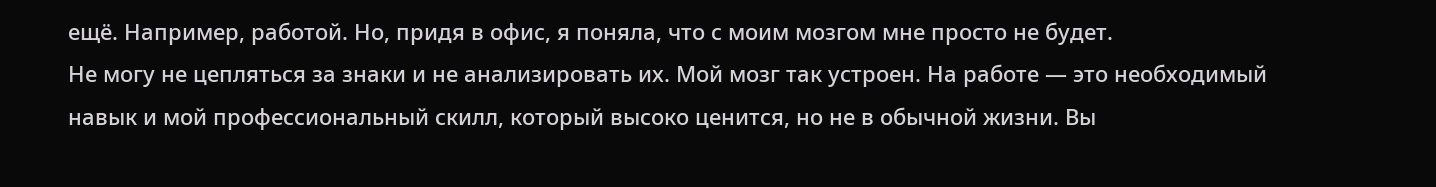ещё. Например, работой. Но, придя в офис, я поняла, что с моим мозгом мне просто не будет.
Не могу не цепляться за знаки и не анализировать их. Мой мозг так устроен. На работе — это необходимый навык и мой профессиональный скилл, который высоко ценится, но не в обычной жизни. Вы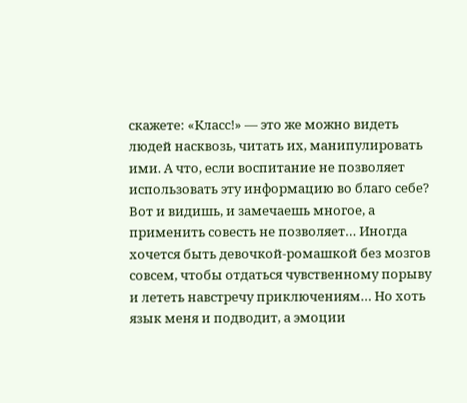скажете: «Класс!» — это же можно видеть людей насквозь, читать их, манипулировать ими. А что, если воспитание не позволяет использовать эту информацию во благо себе? Вот и видишь, и замечаешь многое, а применить совесть не позволяет… Иногда хочется быть девочкой-ромашкой без мозгов совсем, чтобы отдаться чувственному порыву и лететь навстречу приключениям… Но хоть язык меня и подводит, а эмоции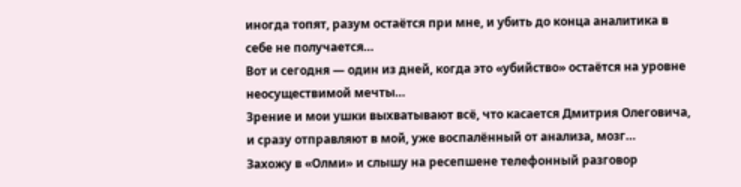иногда топят, разум остаётся при мне, и убить до конца аналитика в себе не получается…
Вот и сегодня — один из дней, когда это «убийство» остаётся на уровне неосуществимой мечты…
Зрение и мои ушки выхватывают всё, что касается Дмитрия Олеговича, и сразу отправляют в мой, уже воспалённый от анализа, мозг…
Захожу в «Олми» и слышу на ресепшене телефонный разговор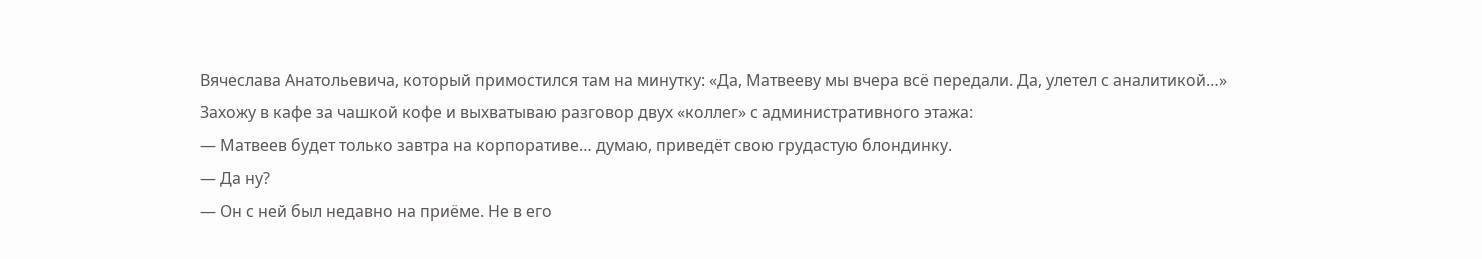Вячеслава Анатольевича, который примостился там на минутку: «Да, Матвееву мы вчера всё передали. Да, улетел с аналитикой…»
Захожу в кафе за чашкой кофе и выхватываю разговор двух «коллег» с административного этажа:
— Матвеев будет только завтра на корпоративе… думаю, приведёт свою грудастую блондинку.
— Да ну?
— Он с ней был недавно на приёме. Не в его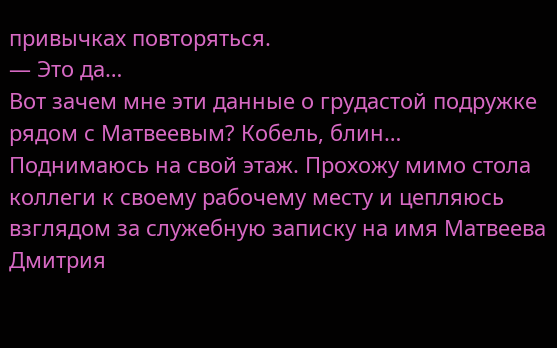привычках повторяться.
— Это да…
Вот зачем мне эти данные о грудастой подружке рядом с Матвеевым? Кобель, блин…
Поднимаюсь на свой этаж. Прохожу мимо стола коллеги к своему рабочему месту и цепляюсь взглядом за служебную записку на имя Матвеева Дмитрия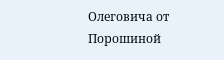Олеговича от Порошиной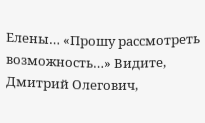Елены… «Прошу рассмотреть возможность…» Видите, Дмитрий Олегович,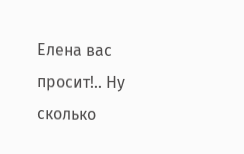Елена вас просит!.. Ну сколько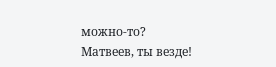можно-то? Матвеев, ты везде!